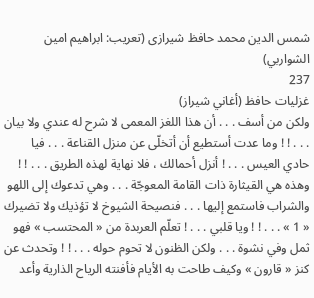شمس الدين محمد حافظ شيرازى (تعريب: ابراهيم امين الشواربي)
237
غزليات حافظ (أغاني شيراز)
ولكن من أسف . . . أن هذا اللغز المعمى لا شرح له عندي ولا بيان . . . ! ! وما عدت أستطيع أن أتخلّى عن منزل القناعة . . . فيا حادي العيس . . . ! أنزل أحمالك ، فلا نهاية لهذه الطريق . . . ! ! وهذه هي القيثارة ذات القامة المعوجّة . . . وهي تدعوك إلى اللهو والشراب فاستمع إليها . . . فنصيحة الشيوخ لا تؤذيك ولا تضيرك « 1 » . . . ! ! ويا قلبي . . . ! تعلّم العربدة من « المحتسب » فهو ثمل وفي نشوة . . . ولكن الظنون لا تحوم حوله . . . ! ! وتحدث عن كنز « قارون » وكيف طاحت به الأيام فأفنته الرياح الذارية وأعد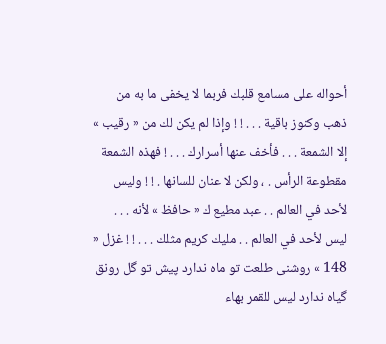أحواله على مسامع قلبك فربما لا يخفى ما به من ذهب وكنوز باقية . . . ! ! وإذا لم يكن لك من « رقيب » إلا الشمعة . . . فأخف عنها أسرارك . . . ! فهذه الشمعة مقطوعة الرأس . ، ولكن لا عنان للسانها . ! ! وليس لأحد في العالم . . عبد مطيع ك « حافظ » لأنه . . . ليس لأحد في العالم . . مليك كريم مثلك . . . ! ! غزل « 148 » روشنى طلعت تو ماه ندارد پيش تو گل رونق گياه ندارد ليس للقمر بهاء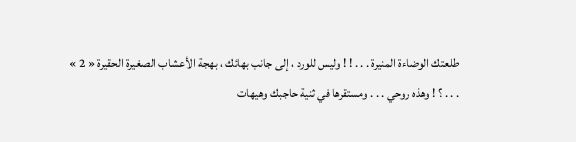طلعتك الوضاءة المنيرة . . . ! ! وليس للورد ، إلى جانب بهائك ، بهجة الأعشاب الصغيرة الحقيرة « 2 » . . . ؟ ! وهذه روحي . . . ومستقرها في ثنية حاجبك وهيهات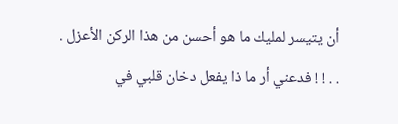أن يتيسر لمليك ما هو أحسن من هذا الركن الأعزل . . . ! ! فدعني أر ما ذا يفعل دخان قلبي في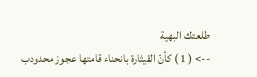طلعتك البهية
--> ( 1 ) كأنّ القيثارة بانحناء قامتها عجوز محدودب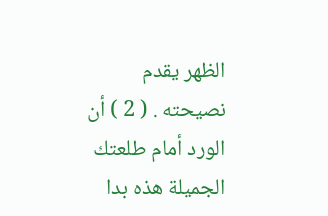الظهر يقدم نصيحته . ( 2 ) أن الورد أمام طلعتك الجميلة هذه بدا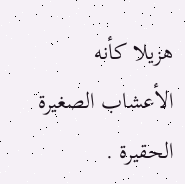هزيلا كأنه الأعشاب الصغيرة الحقيرة .